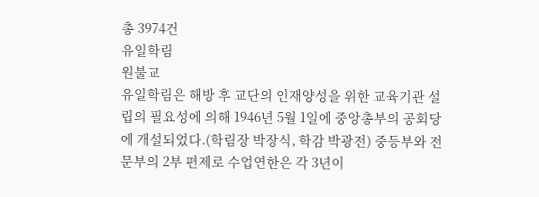총 3974건
유일학림
원불교
유일학림은 해방 후 교단의 인재양성을 위한 교육기관 설립의 필요성에 의해 1946년 5월 1일에 중앙총부의 공회당에 개설되었다.(학림장 박장식, 학감 박광전) 중등부와 전문부의 2부 편제로 수업연한은 각 3년이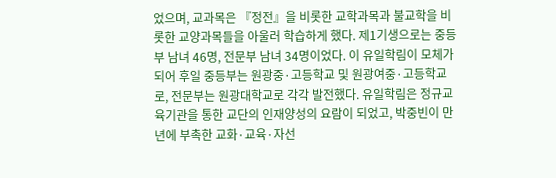었으며, 교과목은 『정전』을 비롯한 교학과목과 불교학을 비롯한 교양과목들을 아울러 학습하게 했다. 제1기생으로는 중등부 남녀 46명, 전문부 남녀 34명이었다. 이 유일학림이 모체가 되어 후일 중등부는 원광중·고등학교 및 원광여중·고등학교로, 전문부는 원광대학교로 각각 발전했다. 유일학림은 정규교육기관을 통한 교단의 인재양성의 요람이 되었고, 박중빈이 만년에 부촉한 교화·교육·자선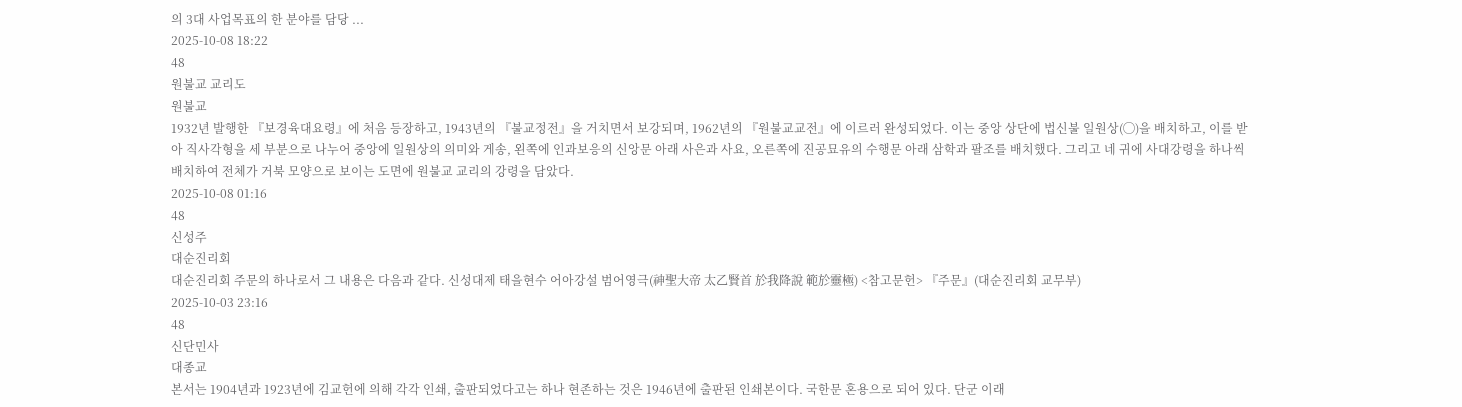의 3대 사업목표의 한 분야를 담당 ...
2025-10-08 18:22
48
원불교 교리도
원불교
1932년 발행한 『보경육대요령』에 처음 등장하고, 1943년의 『불교정전』을 거치면서 보강되며, 1962년의 『원불교교전』에 이르러 완성되었다. 이는 중앙 상단에 법신불 일원상(◯)을 배치하고, 이를 받아 직사각형을 세 부분으로 나누어 중앙에 일원상의 의미와 게송, 왼쪽에 인과보응의 신앙문 아래 사은과 사요, 오른쪽에 진공묘유의 수행문 아래 삼학과 팔조를 배치했다. 그리고 네 귀에 사대강령을 하나씩 배치하여 전체가 거북 모양으로 보이는 도면에 원불교 교리의 강령을 담았다.
2025-10-08 01:16
48
신성주
대순진리회
대순진리회 주문의 하나로서 그 내용은 다음과 같다. 신성대제 태을현수 어아강설 범어영극(神聖大帝 太乙賢首 於我降說 範於靈極) <참고문헌> 『주문』(대순진리회 교무부)
2025-10-03 23:16
48
신단민사
대종교
본서는 1904년과 1923년에 김교헌에 의해 각각 인쇄, 출판되었다고는 하나 현존하는 것은 1946년에 출판된 인쇄본이다. 국한문 혼용으로 되어 있다. 단군 이래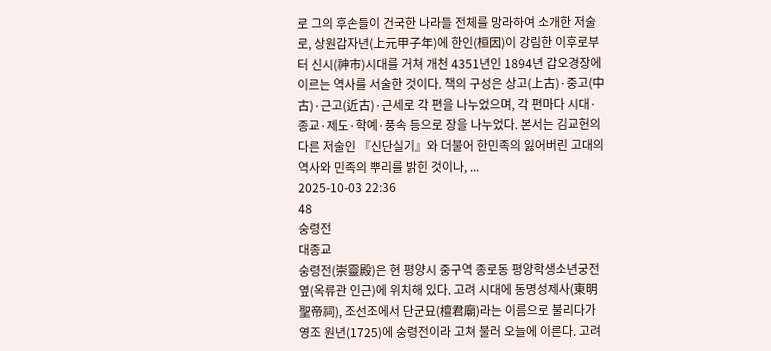로 그의 후손들이 건국한 나라들 전체를 망라하여 소개한 저술로, 상원갑자년(上元甲子年)에 한인(桓因)이 강림한 이후로부터 신시(神市)시대를 거쳐 개천 4351년인 1894년 갑오경장에 이르는 역사를 서술한 것이다. 책의 구성은 상고(上古)·중고(中古)·근고(近古)·근세로 각 편을 나누었으며, 각 편마다 시대·종교·제도·학예·풍속 등으로 장을 나누었다. 본서는 김교헌의 다른 저술인 『신단실기』와 더불어 한민족의 잃어버린 고대의 역사와 민족의 뿌리를 밝힌 것이나, ...
2025-10-03 22:36
48
숭령전
대종교
숭령전(崇靈殿)은 현 평양시 중구역 종로동 평양학생소년궁전 옆(옥류관 인근)에 위치해 있다. 고려 시대에 동명성제사(東明聖帝祠), 조선조에서 단군묘(檀君廟)라는 이름으로 불리다가 영조 원년(1725)에 숭령전이라 고쳐 불러 오늘에 이른다. 고려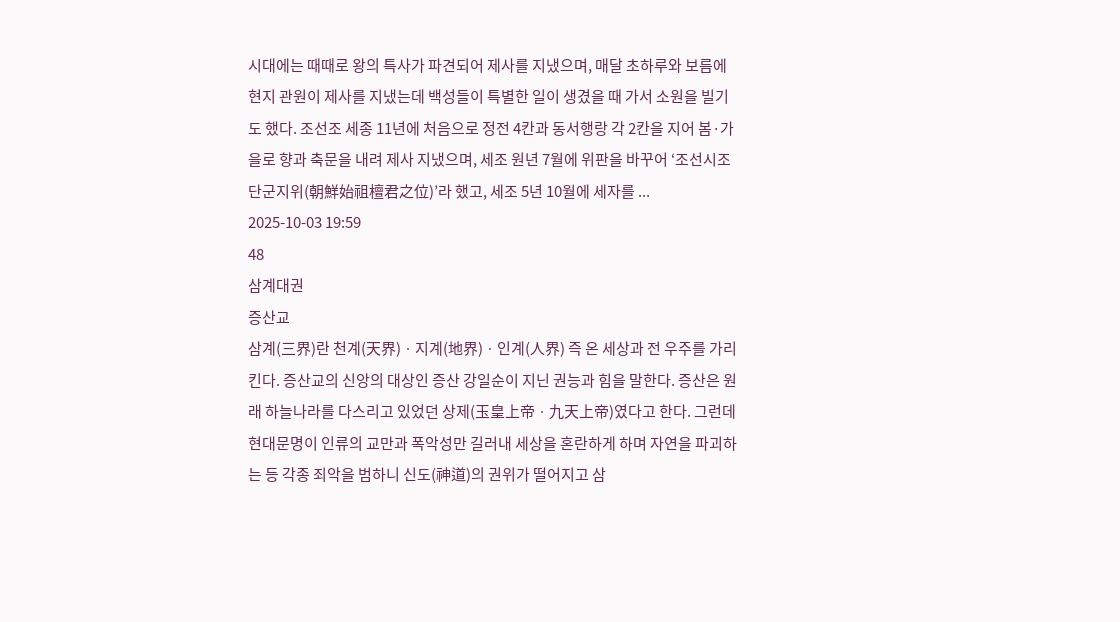시대에는 때때로 왕의 특사가 파견되어 제사를 지냈으며, 매달 초하루와 보름에 현지 관원이 제사를 지냈는데 백성들이 특별한 일이 생겼을 때 가서 소원을 빌기도 했다. 조선조 세종 11년에 처음으로 정전 4칸과 동서행랑 각 2칸을 지어 봄·가을로 향과 축문을 내려 제사 지냈으며, 세조 원년 7월에 위판을 바꾸어 ‘조선시조단군지위(朝鮮始祖檀君之位)’라 했고, 세조 5년 10월에 세자를 ...
2025-10-03 19:59
48
삼계대권
증산교
삼계(三界)란 천계(天界)ㆍ지계(地界)ㆍ인계(人界) 즉 온 세상과 전 우주를 가리킨다. 증산교의 신앙의 대상인 증산 강일순이 지닌 권능과 힘을 말한다. 증산은 원래 하늘나라를 다스리고 있었던 상제(玉皇上帝ㆍ九天上帝)였다고 한다. 그런데 현대문명이 인류의 교만과 폭악성만 길러내 세상을 혼란하게 하며 자연을 파괴하는 등 각종 죄악을 범하니 신도(神道)의 권위가 떨어지고 삼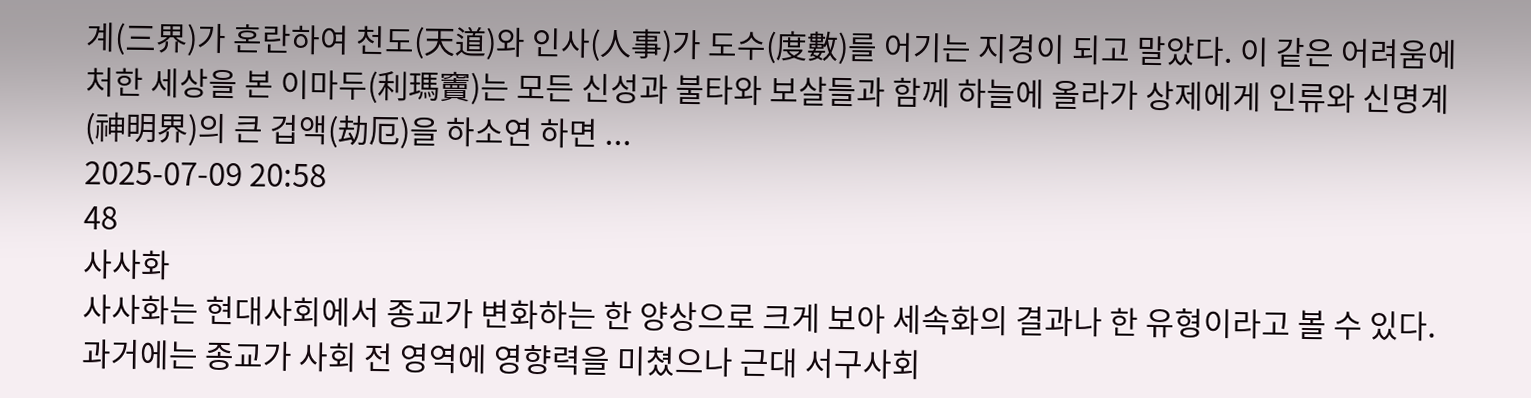계(三界)가 혼란하여 천도(天道)와 인사(人事)가 도수(度數)를 어기는 지경이 되고 말았다. 이 같은 어려움에 처한 세상을 본 이마두(利瑪竇)는 모든 신성과 불타와 보살들과 함께 하늘에 올라가 상제에게 인류와 신명계(神明界)의 큰 겁액(劫厄)을 하소연 하면 ...
2025-07-09 20:58
48
사사화
사사화는 현대사회에서 종교가 변화하는 한 양상으로 크게 보아 세속화의 결과나 한 유형이라고 볼 수 있다. 과거에는 종교가 사회 전 영역에 영향력을 미쳤으나 근대 서구사회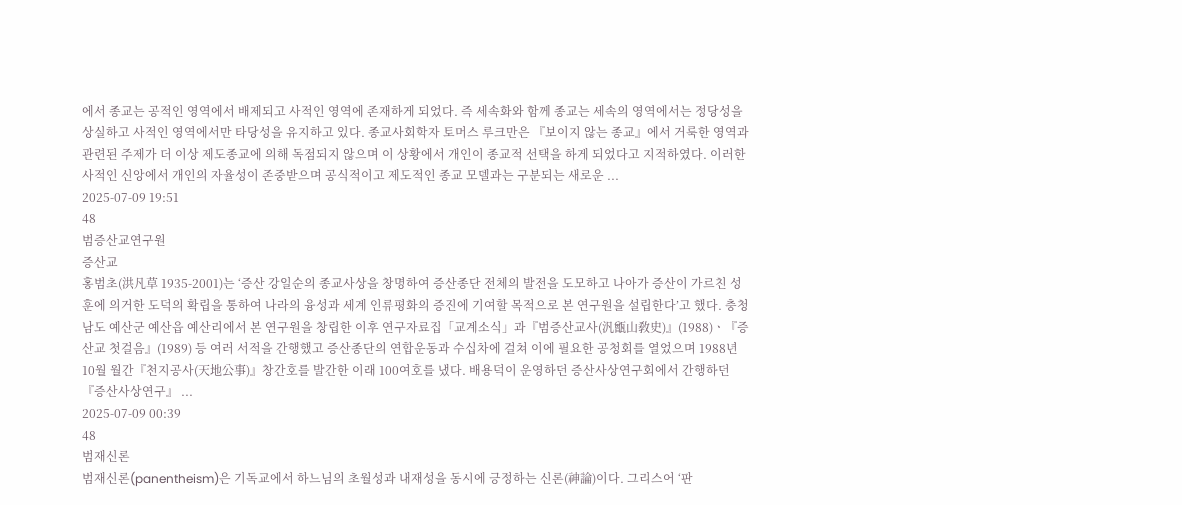에서 종교는 공적인 영역에서 배제되고 사적인 영역에 존재하게 되었다. 즉 세속화와 함께 종교는 세속의 영역에서는 정당성을 상실하고 사적인 영역에서만 타당성을 유지하고 있다. 종교사회학자 토머스 루크만은 『보이지 않는 종교』에서 거룩한 영역과 관련된 주제가 더 이상 제도종교에 의해 독점되지 않으며 이 상황에서 개인이 종교적 선택을 하게 되었다고 지적하였다. 이러한 사적인 신앙에서 개인의 자율성이 존중받으며 공식적이고 제도적인 종교 모델과는 구분되는 새로운 ...
2025-07-09 19:51
48
범증산교연구원
증산교
홍범초(洪凡草 1935-2001)는 ‘증산 강일순의 종교사상을 창명하여 증산종단 전체의 발전을 도모하고 나아가 증산이 가르친 성훈에 의거한 도덕의 확립을 통하여 나라의 융성과 세계 인류평화의 증진에 기여할 목적으로 본 연구원을 설립한다’고 했다. 충청남도 예산군 예산읍 예산리에서 본 연구원을 창립한 이후 연구자료집「교계소식」과『범증산교사(汎甑山敎史)』(1988)ㆍ『증산교 첫걸음』(1989) 등 여러 서적을 간행했고 증산종단의 연합운동과 수십차에 걸쳐 이에 필요한 공청회를 열었으며 1988년 10월 월간『천지공사(天地公事)』창간호를 발간한 이래 100여호를 냈다. 배용덕이 운영하던 증산사상연구회에서 간행하던『증산사상연구』 ...
2025-07-09 00:39
48
범재신론
범재신론(panentheism)은 기독교에서 하느님의 초월성과 내재성을 동시에 긍정하는 신론(神論)이다. 그리스어 ‘판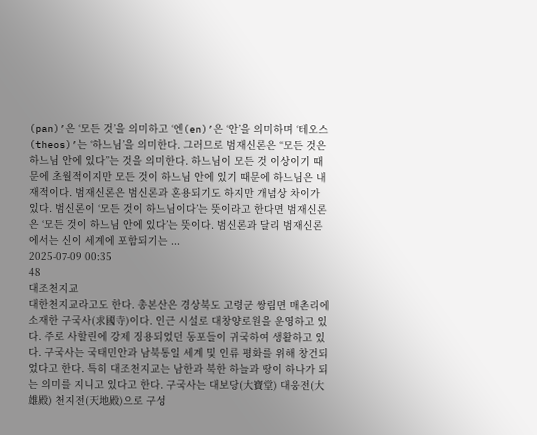(pan)’은 ‘모든 것’을 의미하고 ‘엔(en)’은 ‘안’을 의미하며 ‘테오스(theos)’는 ‘하느님’을 의미한다. 그러므로 범재신론은 “모든 것은 하느님 안에 있다”는 것을 의미한다. 하느님이 모든 것 이상이기 때문에 초월적이지만 모든 것이 하느님 안에 있기 때문에 하느님은 내재적이다. 범재신론은 범신론과 혼용되기도 하지만 개념상 차이가 있다. 범신론이 ‘모든 것이 하느님이다’는 뜻이라고 한다면 범재신론은 ‘모든 것이 하느님 안에 있다’는 뜻이다. 범신론과 달리 범재신론에서는 신이 세계에 포함되기는 ...
2025-07-09 00:35
48
대조천지교
대한천지교라고도 한다. 총본산은 경상북도 고령군 쌍림면 매촌리에 소재한 구국사(求國寺)이다. 인근 시설로 대창양로원을 운영하고 있다. 주로 사할린에 강제 징용되었던 동포들이 귀국하여 생활하고 있다. 구국사는 국태민안과 남북통일 세계 및 인류 평화를 위해 창건되었다고 한다. 특히 대조천지교는 남한과 북한 하늘과 땅이 하나가 되는 의미를 지니고 있다고 한다. 구국사는 대보당(大寶堂) 대웅전(大雄殿) 천지전(天地殿)으로 구성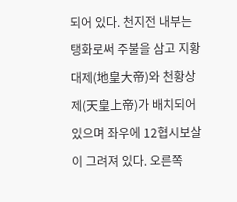되어 있다. 천지전 내부는 탱화로써 주불을 삼고 지황대제(地皇大帝)와 천황상제(天皇上帝)가 배치되어 있으며 좌우에 12협시보살이 그려져 있다. 오른쪽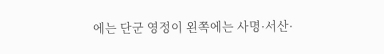에는 단군 영정이 왼쪽에는 사명·서산·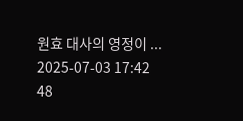원효 대사의 영정이 ...
2025-07-03 17:42
48